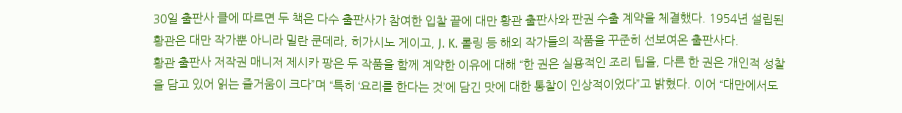30일 출판사 클에 따르면 두 책은 다수 출판사가 참여한 입찰 끝에 대만 황관 출판사와 판권 수출 계약을 체결했다. 1954년 설립된 황관은 대만 작가뿐 아니라 밀란 쿤데라, 히가시노 게이고, J. K. 롤링 등 해외 작가들의 작품을 꾸준히 선보여온 출판사다.
황관 출판사 저작권 매니저 제시카 팡은 두 작품을 함께 계약한 이유에 대해 “한 권은 실용적인 조리 팁을, 다른 한 권은 개인적 성찰을 담고 있어 읽는 즐거움이 크다”며 “특히 ‘요리를 한다는 것’에 담긴 맛에 대한 통찰이 인상적이었다”고 밝혔다. 이어 “대만에서도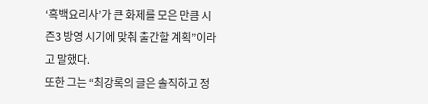‘흑백요리사’가 큰 화제를 모은 만큼 시즌3 방영 시기에 맞춰 출간할 계획”이라고 말했다.
또한 그는 “최강록의 글은 솔직하고 정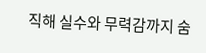직해 실수와 무력감까지 숨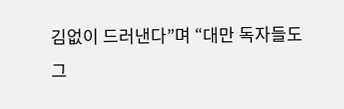김없이 드러낸다”며 “대만 독자들도 그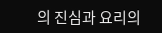의 진심과 요리의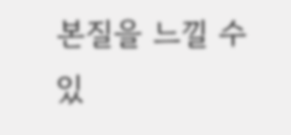본질을 느낄 수 있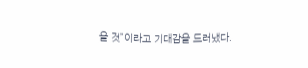을 것”이라고 기대감을 드러냈다.